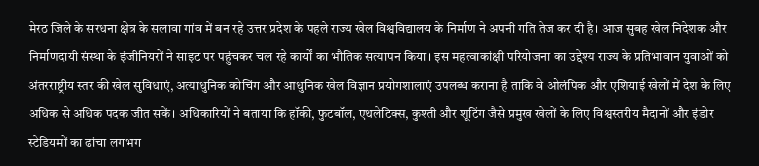मेरठ जिले के सरधना क्षेत्र के सलावा गांव में बन रहे उत्तर प्रदेश के पहले राज्य खेल विश्वविद्यालय के निर्माण ने अपनी गति तेज कर दी है। आज सुबह खेल निदेशक और निर्माणदायी संस्था के इंजीनियरों ने साइट पर पहुंचकर चल रहे कार्यों का भौतिक सत्यापन किया। इस महत्वाकांक्षी परियोजना का उद्देश्य राज्य के प्रतिभावान युवाओं को अंतरराष्ट्रीय स्तर की खेल सुविधाएं, अत्याधुनिक कोचिंग और आधुनिक खेल विज्ञान प्रयोगशालाएं उपलब्ध कराना है ताकि वे ओलंपिक और एशियाई खेलों में देश के लिए अधिक से अधिक पदक जीत सकें। अधिकारियों ने बताया कि हॉकी, फुटबॉल, एथलेटिक्स, कुश्ती और शूटिंग जैसे प्रमुख खेलों के लिए विश्वस्तरीय मैदानों और इंडोर स्टेडियमों का ढांचा लगभग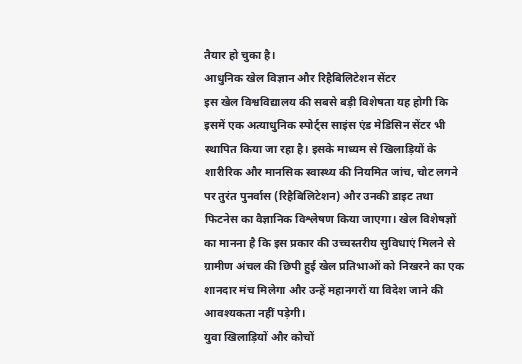तैयार हो चुका है।
आधुनिक खेल विज्ञान और रिहैबिलिटेशन सेंटर
इस खेल विश्वविद्यालय की सबसे बड़ी विशेषता यह होगी कि इसमें एक अत्याधुनिक स्पोर्ट्स साइंस एंड मेडिसिन सेंटर भी स्थापित किया जा रहा है। इसके माध्यम से खिलाड़ियों के शारीरिक और मानसिक स्वास्थ्य की नियमित जांच, चोट लगने पर तुरंत पुनर्वास (रिहैबिलिटेशन) और उनकी डाइट तथा फिटनेस का वैज्ञानिक विश्लेषण किया जाएगा। खेल विशेषज्ञों का मानना है कि इस प्रकार की उच्चस्तरीय सुविधाएं मिलने से ग्रामीण अंचल की छिपी हुई खेल प्रतिभाओं को निखरने का एक शानदार मंच मिलेगा और उन्हें महानगरों या विदेश जाने की आवश्यकता नहीं पड़ेगी।
युवा खिलाड़ियों और कोचों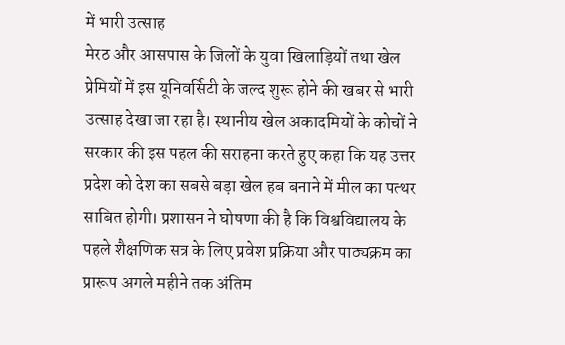में भारी उत्साह
मेरठ और आसपास के जिलों के युवा खिलाड़ियों तथा खेल प्रेमियों में इस यूनिवर्सिटी के जल्द शुरू होने की खबर से भारी उत्साह देखा जा रहा है। स्थानीय खेल अकादमियों के कोचों ने सरकार की इस पहल की सराहना करते हुए कहा कि यह उत्तर प्रदेश को देश का सबसे बड़ा खेल हब बनाने में मील का पत्थर साबित होगी। प्रशासन ने घोषणा की है कि विश्वविद्यालय के पहले शैक्षणिक सत्र के लिए प्रवेश प्रक्रिया और पाठ्यक्रम का प्रारूप अगले महीने तक अंतिम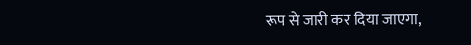रूप से जारी कर दिया जाएगा,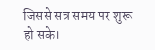जिससे सत्र समय पर शुरू हो सके।